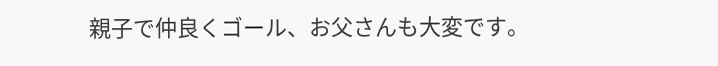親子で仲良くゴール、お父さんも大変です。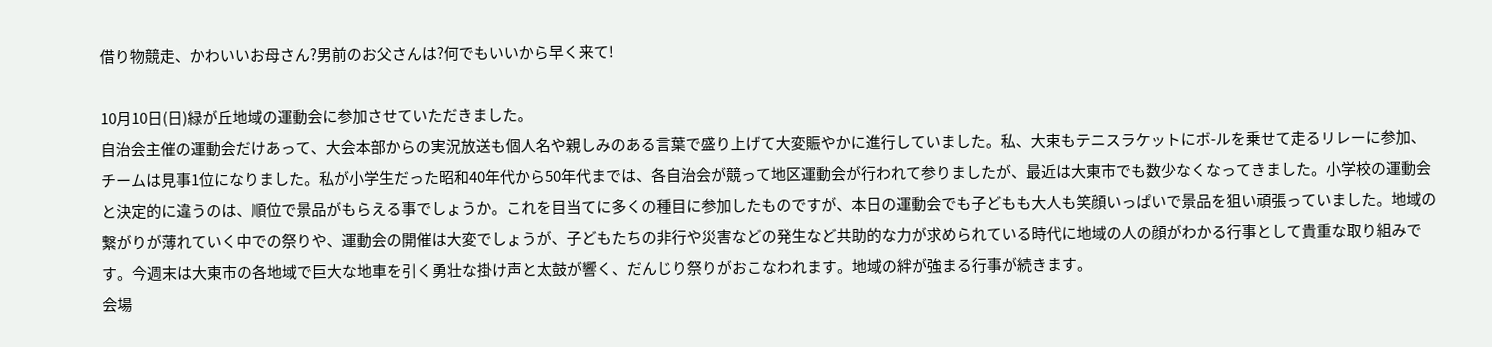借り物競走、かわいいお母さん?男前のお父さんは?何でもいいから早く来て!

10月10日(日)緑が丘地域の運動会に参加させていただきました。
自治会主催の運動会だけあって、大会本部からの実況放送も個人名や親しみのある言葉で盛り上げて大変賑やかに進行していました。私、大束もテニスラケットにボ-ルを乗せて走るリレーに参加、チームは見事1位になりました。私が小学生だった昭和40年代から50年代までは、各自治会が競って地区運動会が行われて参りましたが、最近は大東市でも数少なくなってきました。小学校の運動会と決定的に違うのは、順位で景品がもらえる事でしょうか。これを目当てに多くの種目に参加したものですが、本日の運動会でも子どもも大人も笑顔いっぱいで景品を狙い頑張っていました。地域の繋がりが薄れていく中での祭りや、運動会の開催は大変でしょうが、子どもたちの非行や災害などの発生など共助的な力が求められている時代に地域の人の顔がわかる行事として貴重な取り組みです。今週末は大東市の各地域で巨大な地車を引く勇壮な掛け声と太鼓が響く、だんじり祭りがおこなわれます。地域の絆が強まる行事が続きます。
会場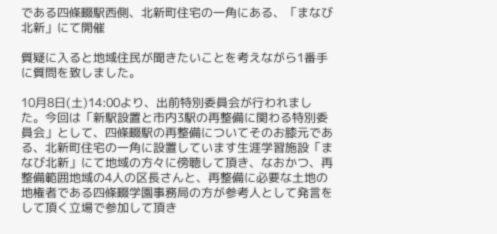である四條畷駅西側、北新町住宅の一角にある、「まなび北新」にて開催

質疑に入ると地域住民が聞きたいことを考えながら1番手に質問を致しました。

10月8日(土)14:00より、出前特別委員会が行われました。今回は「新駅設置と市内3駅の再整備に関わる特別委員会」として、四條畷駅の再整備についてそのお膝元である、北新町住宅の一角に設置しています生涯学習施設「まなび北新」にて地域の方々に傍聴して頂き、なおかつ、再整備範囲地域の4人の区長さんと、再整備に必要な土地の地権者である四條畷学園事務局の方が参考人として発言をして頂く立場で参加して頂き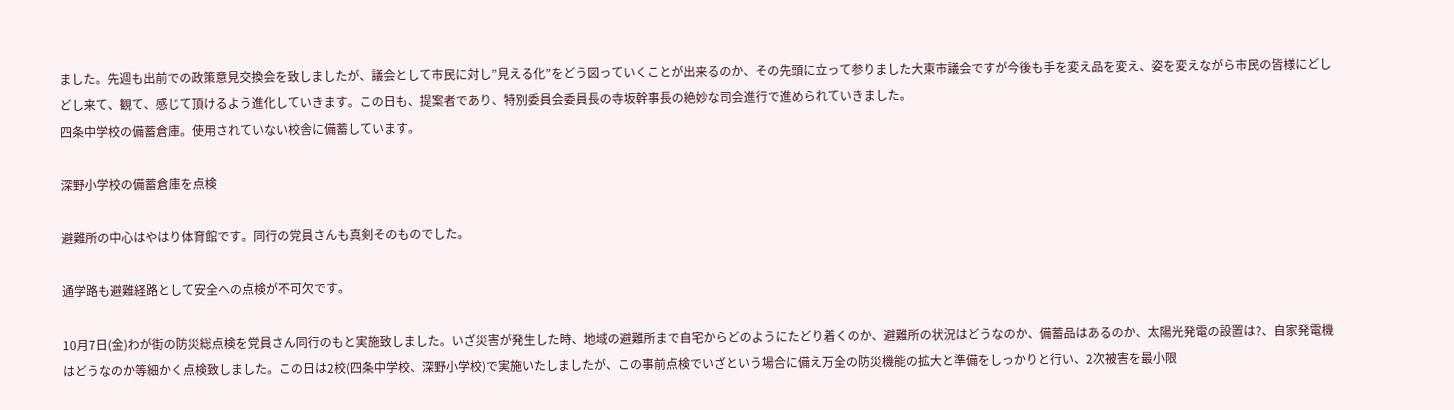ました。先週も出前での政策意見交換会を致しましたが、議会として市民に対し”見える化”をどう図っていくことが出来るのか、その先頭に立って参りました大東市議会ですが今後も手を変え品を変え、姿を変えながら市民の皆様にどしどし来て、観て、感じて頂けるよう進化していきます。この日も、提案者であり、特別委員会委員長の寺坂幹事長の絶妙な司会進行で進められていきました。
四条中学校の備蓄倉庫。使用されていない校舎に備蓄しています。

深野小学校の備蓄倉庫を点検

避難所の中心はやはり体育館です。同行の党員さんも真剣そのものでした。

通学路も避難経路として安全への点検が不可欠です。

10月7日(金)わが街の防災総点検を党員さん同行のもと実施致しました。いざ災害が発生した時、地域の避難所まで自宅からどのようにたどり着くのか、避難所の状況はどうなのか、備蓄品はあるのか、太陽光発電の設置は?、自家発電機はどうなのか等細かく点検致しました。この日は2校(四条中学校、深野小学校)で実施いたしましたが、この事前点検でいざという場合に備え万全の防災機能の拡大と準備をしっかりと行い、2次被害を最小限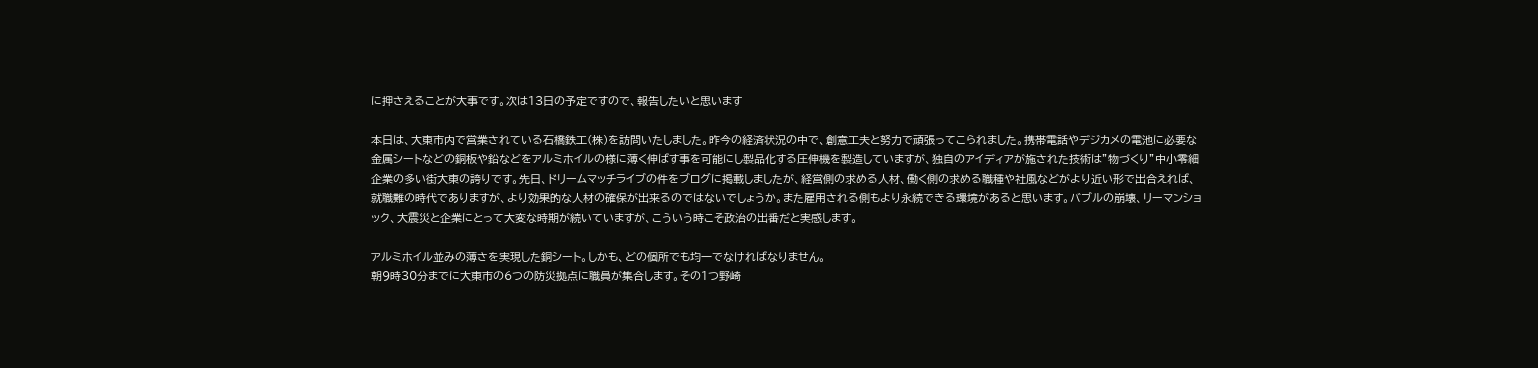に押さえることが大事です。次は13日の予定ですので、報告したいと思います

本日は、大東市内で営業されている石橋鉄工(株)を訪問いたしました。昨今の経済状況の中で、創意工夫と努力で頑張ってこられました。携帯電話やデジカメの電池に必要な金属シートなどの銅板や鉛などをアルミホイルの様に薄く伸ばす事を可能にし製品化する圧伸機を製造していますが、独自のアイディアが施された技術は”物づくり”中小零細企業の多い街大東の誇りです。先日、ドリームマッチライブの件をブログに掲載しましたが、経営側の求める人材、働く側の求める職種や社風などがより近い形で出合えれば、就職難の時代でありますが、より効果的な人材の確保が出来るのではないでしょうか。また雇用される側もより永続できる環境があると思います。バブルの崩壊、リーマンショック、大震災と企業にとって大変な時期が続いていますが、こういう時こそ政治の出番だと実感します。

アルミホイル並みの薄さを実現した銅シート。しかも、どの個所でも均一でなければなりません。
朝9時30分までに大東市の6つの防災拠点に職員が集合します。その1つ野崎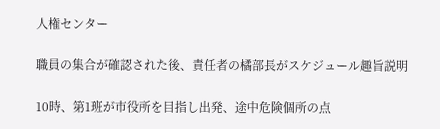人権センター

職員の集合が確認された後、責任者の橘部長がスケジュール趣旨説明

10時、第1班が市役所を目指し出発、途中危険個所の点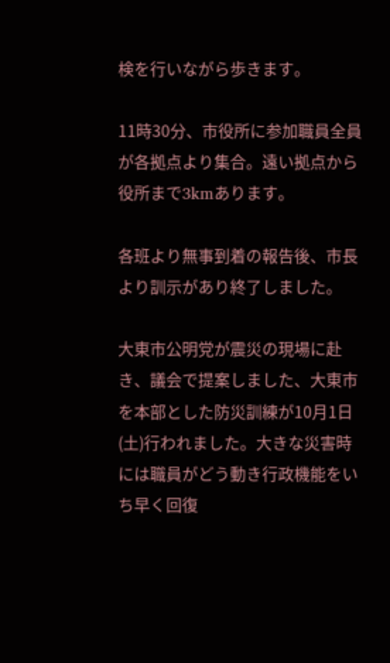検を行いながら歩きます。

11時30分、市役所に参加職員全員が各拠点より集合。遠い拠点から役所まで3kmあります。

各班より無事到着の報告後、市長より訓示があり終了しました。

大東市公明党が震災の現場に赴き、議会で提案しました、大東市を本部とした防災訓練が10月1日(土)行われました。大きな災害時には職員がどう動き行政機能をいち早く回復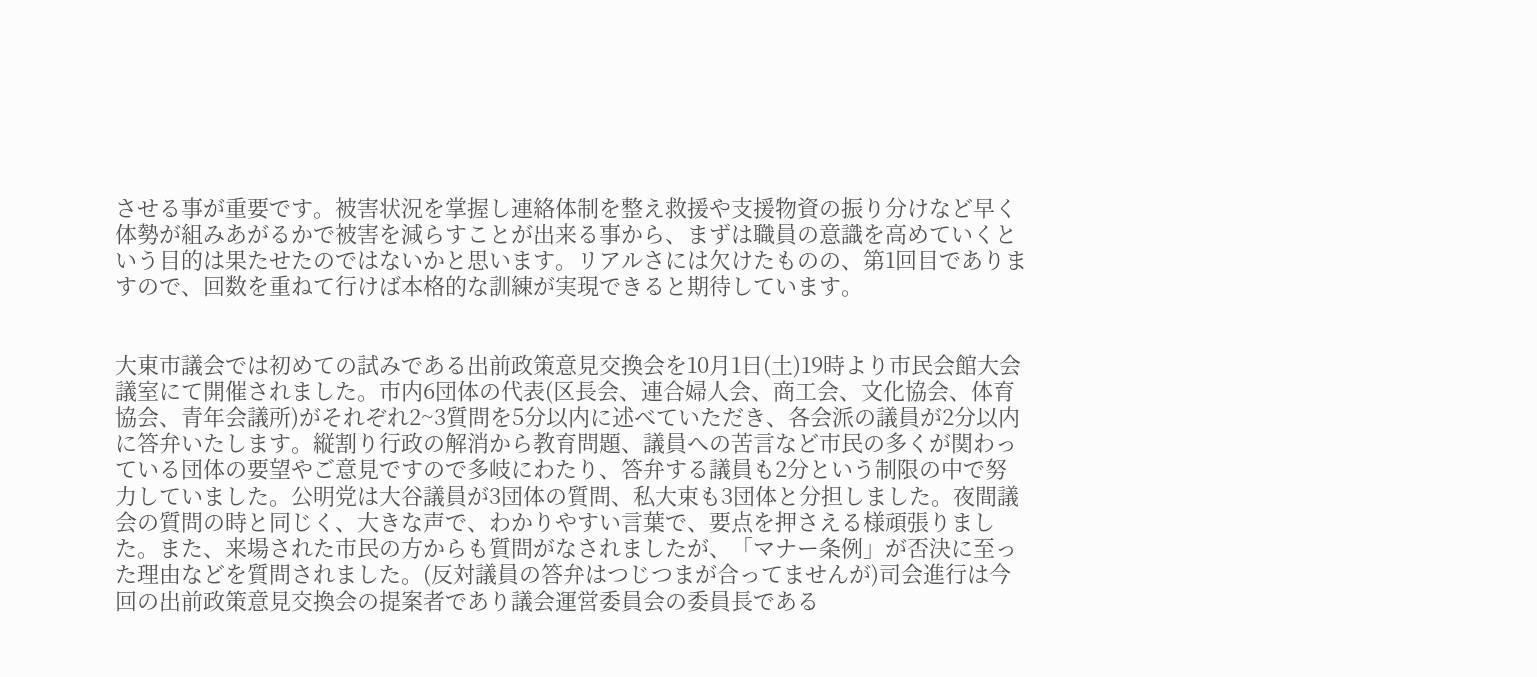させる事が重要です。被害状況を掌握し連絡体制を整え救援や支援物資の振り分けなど早く体勢が組みあがるかで被害を減らすことが出来る事から、まずは職員の意識を高めていくという目的は果たせたのではないかと思います。リアルさには欠けたものの、第1回目でありますので、回数を重ねて行けば本格的な訓練が実現できると期待しています。


大東市議会では初めての試みである出前政策意見交換会を10月1日(土)19時より市民会館大会議室にて開催されました。市内6団体の代表(区長会、連合婦人会、商工会、文化協会、体育協会、青年会議所)がそれぞれ2~3質問を5分以内に述べていただき、各会派の議員が2分以内に答弁いたします。縦割り行政の解消から教育問題、議員への苦言など市民の多くが関わっている団体の要望やご意見ですので多岐にわたり、答弁する議員も2分という制限の中で努力していました。公明党は大谷議員が3団体の質問、私大束も3団体と分担しました。夜間議会の質問の時と同じく、大きな声で、わかりやすい言葉で、要点を押さえる様頑張りました。また、来場された市民の方からも質問がなされましたが、「マナー条例」が否決に至った理由などを質問されました。(反対議員の答弁はつじつまが合ってませんが)司会進行は今回の出前政策意見交換会の提案者であり議会運営委員会の委員長である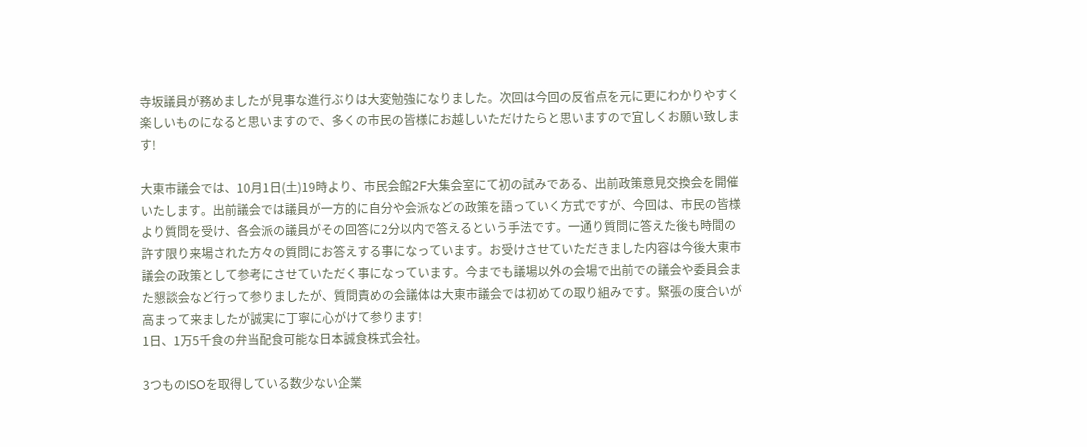寺坂議員が務めましたが見事な進行ぶりは大変勉強になりました。次回は今回の反省点を元に更にわかりやすく楽しいものになると思いますので、多くの市民の皆様にお越しいただけたらと思いますので宜しくお願い致します!

大東市議会では、10月1日(土)19時より、市民会館2F大集会室にて初の試みである、出前政策意見交換会を開催いたします。出前議会では議員が一方的に自分や会派などの政策を語っていく方式ですが、今回は、市民の皆様より質問を受け、各会派の議員がその回答に2分以内で答えるという手法です。一通り質問に答えた後も時間の許す限り来場された方々の質問にお答えする事になっています。お受けさせていただきました内容は今後大東市議会の政策として参考にさせていただく事になっています。今までも議場以外の会場で出前での議会や委員会また懇談会など行って参りましたが、質問責めの会議体は大東市議会では初めての取り組みです。緊張の度合いが高まって来ましたが誠実に丁寧に心がけて参ります!
1日、1万5千食の弁当配食可能な日本誠食株式会社。

3つものISOを取得している数少ない企業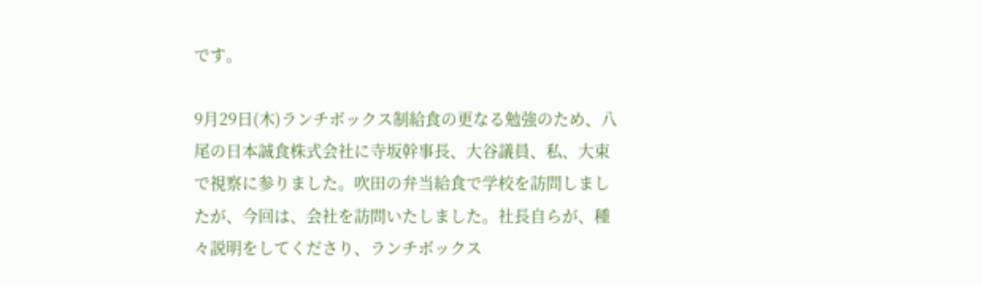です。

9月29日(木)ランチボックス制給食の更なる勉強のため、八尾の日本誠食株式会社に寺坂幹事長、大谷議員、私、大束で視察に参りました。吹田の弁当給食で学校を訪問しましたが、今回は、会社を訪問いたしました。社長自らが、種々説明をしてくださり、ランチボックス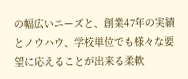の幅広いニーズと、創業47年の実績とノウハウ、学校単位でも様々な要望に応えることが出来る柔軟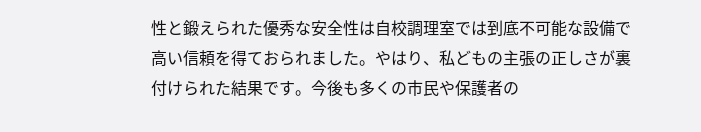性と鍛えられた優秀な安全性は自校調理室では到底不可能な設備で高い信頼を得ておられました。やはり、私どもの主張の正しさが裏付けられた結果です。今後も多くの市民や保護者の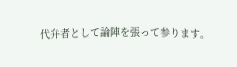代弁者として論陣を張って参ります。